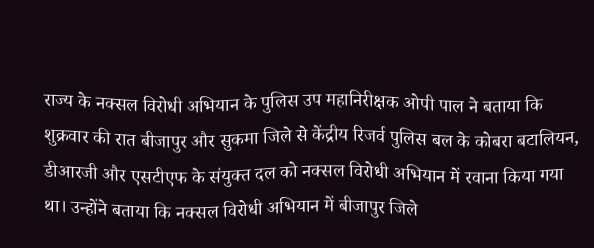राज्य के नक्सल विरोधी अभियान के पुलिस उप महानिरीक्षक ओपी पाल ने बताया कि शुक्रवार की रात बीजापुर और सुकमा जिले से केंद्रीय रिजर्व पुलिस बल के कोबरा बटालियन, डीआरजी और एसटीएफ के संयुक्त दल को नक्सल विरोधी अभियान में रवाना किया गया था। उन्होंने बताया कि नक्सल विरोधी अभियान में बीजापुर जिले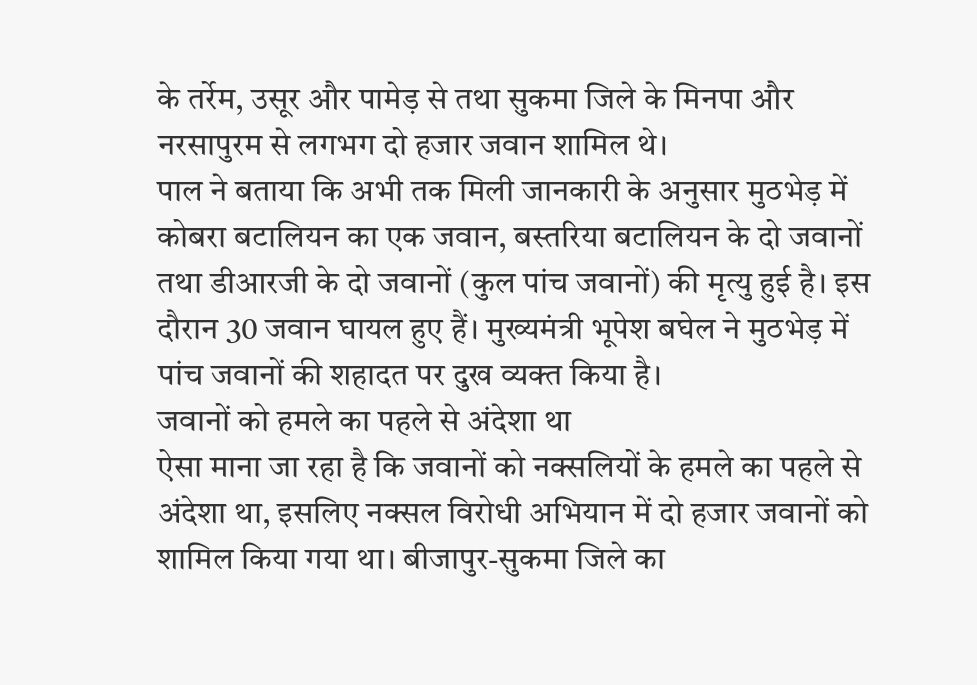के तर्रेम, उसूर और पामेड़ से तथा सुकमा जिले के मिनपा और नरसापुरम से लगभग दो हजार जवान शामिल थे।
पाल ने बताया कि अभी तक मिली जानकारी के अनुसार मुठभेड़ में कोबरा बटालियन का एक जवान, बस्तरिया बटालियन के दो जवानों तथा डीआरजी के दो जवानों (कुल पांच जवानों) की मृत्यु हुई है। इस दौरान 30 जवान घायल हुए हैं। मुख्यमंत्री भूपेश बघेल ने मुठभेड़ में पांच जवानों की शहादत पर दुख व्यक्त किया है।
जवानों को हमले का पहले से अंदेशा था
ऐसा माना जा रहा है कि जवानों को नक्सलियों के हमले का पहले से अंदेशा था, इसलिए नक्सल विरोधी अभियान में दो हजार जवानों को शामिल किया गया था। बीजापुर-सुकमा जिले का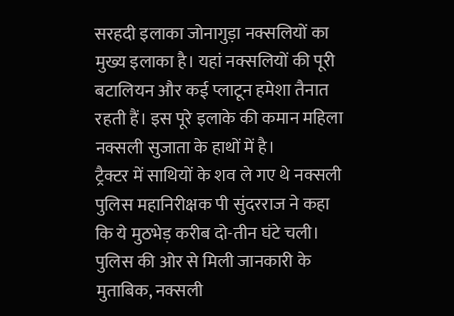सरहदी इलाका जोनागुड़ा नक्सलियों का मुख्य इलाका है। यहां नक्सलियों की पूरी बटालियन और कई प्लाटून हमेशा तैनात रहती हैं। इस पूरे इलाके की कमान महिला नक्सली सुजाता के हाथों में है।
ट्रैक्टर में साथियों के शव ले गए थे नक्सली
पुलिस महानिरीक्षक पी सुंदरराज ने कहा कि ये मुठभेड़ करीब दो-तीन घंटे चली। पुलिस की ओर से मिली जानकारी के मुताबिक, नक्सली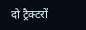दो ट्रैक्टरों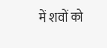में शवों को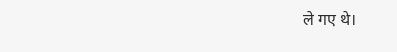ले गए थे।